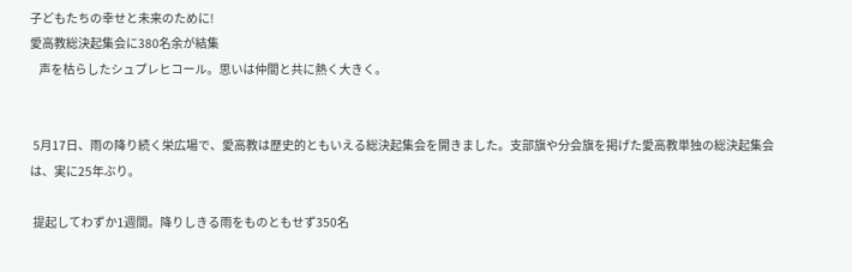子どもたちの幸せと未来のために!
愛高教総決起集会に380名余が結集
   声を枯らしたシュプレヒコール。思いは仲間と共に熱く大きく。


 5月17日、雨の降り続く栄広場で、愛高教は歴史的ともいえる総決起集会を開きました。支部旗や分会旗を掲げた愛高教単独の総決起集会は、実に25年ぶり。

 提起してわずか1週間。降りしきる雨をものともせず350名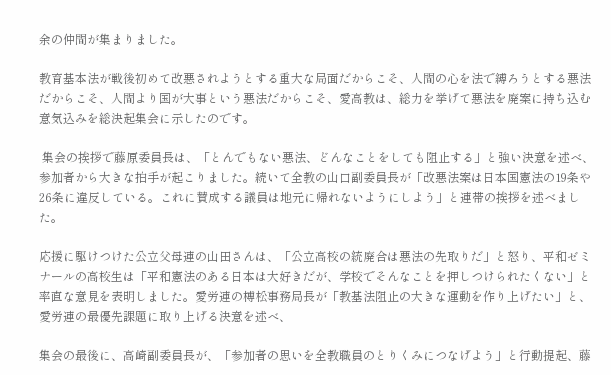余の仲間が集まりました。

教育基本法が戦後初めて改悪されようとする重大な局面だからこそ、人間の心を法で縛ろうとする悪法だからこそ、人間より国が大事という悪法だからこそ、愛高教は、総力を挙げて悪法を廃案に持ち込む意気込みを総決起集会に示したのです。

 集会の挨拶で藤原委員長は、「とんでもない悪法、どんなことをしても阻止する」と強い決意を述べ、参加者から大きな拍手が起こりました。続いて全教の山口副委員長が「改悪法案は日本国憲法の19条や26条に違反している。これに賛成する議員は地元に帰れないようにしよう」と連帯の挨拶を述べました。

応援に駆けつけた公立父母連の山田さんは、「公立高校の統廃合は悪法の先取りだ」と怒り、平和ゼミナールの高校生は「平和憲法のある日本は大好きだが、学校でそんなことを押しつけられたくない」と率直な意見を表明しました。愛労連の榑松事務局長が「教基法阻止の大きな運動を作り上げたい」と、愛労連の最優先課題に取り上げる決意を述べ、

集会の最後に、高崎副委員長が、「参加者の思いを全教職員のとりくみにつなげよう」と行動提起、藤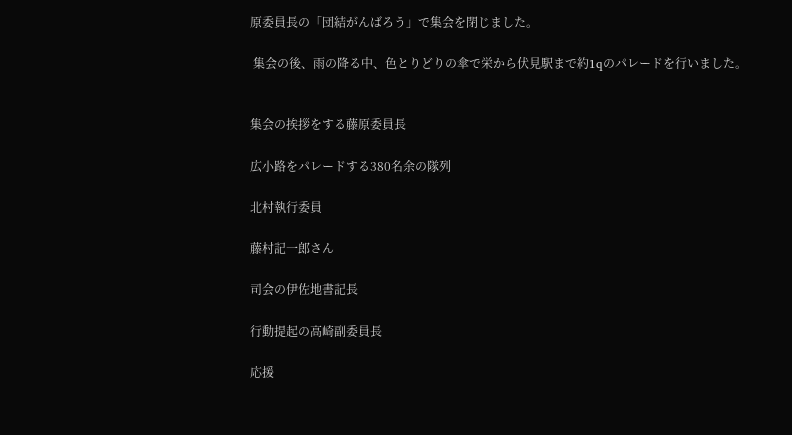原委員長の「団結がんばろう」で集会を閉じました。

 集会の後、雨の降る中、色とりどりの傘で栄から伏見駅まで約1qのパレードを行いました。


集会の挨拶をする藤原委員長

広小路をパレードする380名余の隊列

北村執行委員

藤村記一郎さん

司会の伊佐地書記長

行動提起の高崎副委員長

応援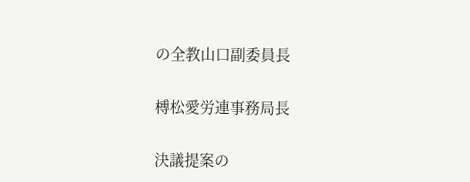の全教山口副委員長

榑松愛労連事務局長

決議提案の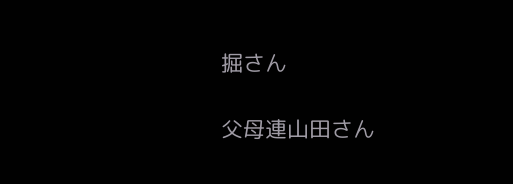掘さん

父母連山田さん